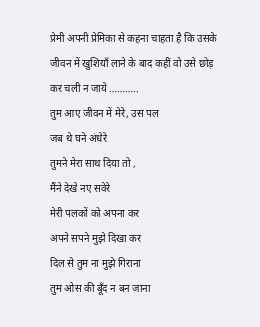प्रेमी अपनी प्रेमिका से कहना चाहता है कि उसके जीवन में खुशियाँ लाने के बाद कहीं वो उसे छोड़ कर चली न जाये ………..
तुम आए जीवन में मेरे, उस पल
जब थे घने अंधेरे
तुमने मेरा साथ दिया तो ,
मैंने देखे नए सवेरे
मेरी पलकों को अपना कर
अपने सपने मुझे दिखा कर
दिल से तुम ना मुझे गिराना
तुम ओस की बूँद न बन जाना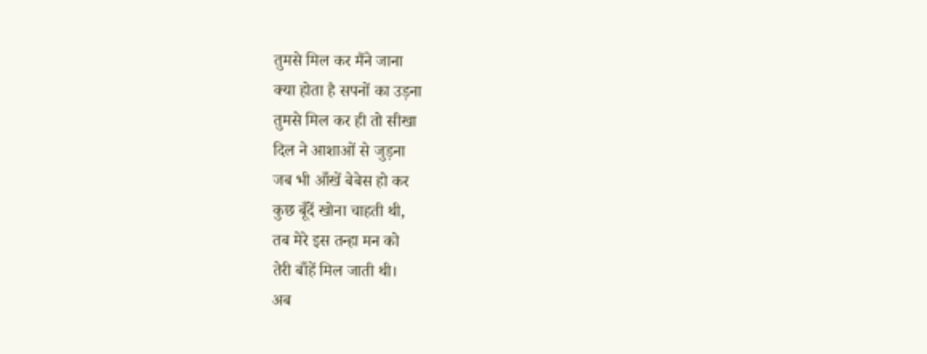तुमसे मिल कर मैंने जाना
क्या होता है सपनों का उड़ना
तुमसे मिल कर ही तो सीखा
दिल ने आशाओं से जुड़ना
जब भी आँखें बेबेस हो कर
कुछ बूँदें खोना चाहती थी,
तब मेरे इस तन्हा मन को
तेरी बाँहें मिल जाती थी।
अब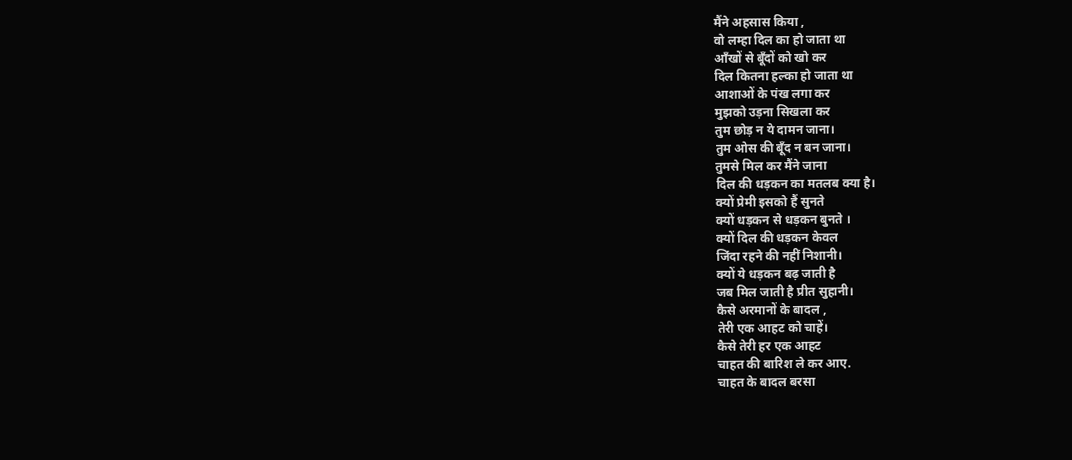मैंने अहसास किया ,
वो लम्हा दिल का हो जाता था
आँखों से बूँदों को खो कर
दिल कितना हल्का हो जाता था
आशाओं के पंख लगा कर
मुझको उड़ना सिखला कर
तुम छोड़ न ये दामन जाना।
तुम ओस की बूँद न बन जाना।
तुमसे मिल कर मैंने जाना
दिल की धड़कन का मतलब क्या है।
क्यों प्रेमी इसको हैं सुनते
क्यों धड़कन से धड़कन बुनते ।
क्यों दिल की धड़कन केवल
जिंदा रहने की नहीं निशानी।
क्यों ये धड़कन बढ़ जाती है
जब मिल जाती है प्रीत सुहानी।
कैसे अरमानों के बादल ,
तेरी एक आहट को चाहें।
कैसे तेरी हर एक आहट
चाहत की बारिश ले कर आए.
चाहत के बादल बरसा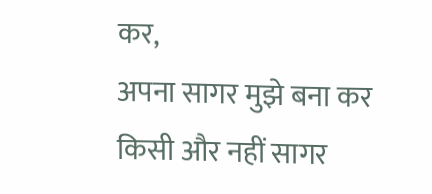कर,
अपना सागर मुझे बना कर
किसी और नहीं सागर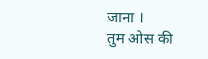जाना ।
तुम ओस की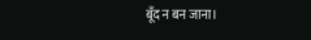बूँद न बन जाना।